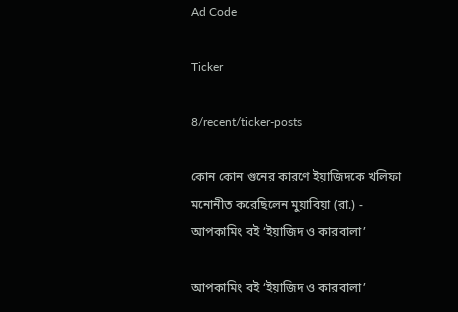Ad Code

Ticker

8/recent/ticker-posts

কোন কোন গুনের কারণে ইয়াজিদকে খলিফা মনোনীত করেছিলেন মুয়াবিয়া (রা.) - আপকামিং বই ‘ইয়াজিদ ও কারবালা’

আপকামিং বই ‘ইয়াজিদ ও কারবালা’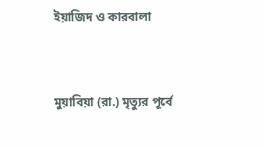ইয়াজিদ ও কারবালা


মুয়াবিয়া (রা.) মৃত্যুর পূর্বে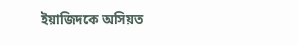ইয়াজিদকে অসিয়ত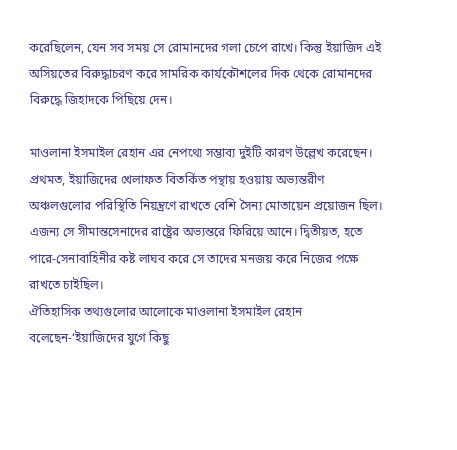করেছিলেন, যেন সব সময় সে রোমানদের গলা চেপে রাখে। কিন্তু ইয়াজিদ এই অসিয়তের বিরুদ্ধাচরণ করে সামরিক কার্যকৌশলের দিক থেকে রোমানদের বিরুদ্ধে জিহাদকে পিছিয়ে দেন।

মাওলানা ইসমাইল রেহান এর নেপথ্যে সম্ভাব্য দুইটি কারণ উল্লেখ করেছেন। প্রথমত, ইয়াজিদের খেলাফত বিতর্কিত পন্থায় হওয়ায় অভ্যন্তরীণ অঞ্চলগুলোর পরিস্থিতি নিয়ন্ত্রণে রাখতে বেশি সৈন্য মোতায়েন প্রয়োজন ছিল।
এজন্য সে সীমান্তসেনাদের রাষ্ট্রের অভ্যন্তরে ফিরিয়ে আনে। দ্বিতীয়ত, হতে পারে-সেনাবাহিনীর কষ্ট লাঘব করে সে তাদের মনজয় করে নিজের পক্ষে রাখতে চাইছিল।
ঐতিহাসিক তথ্যগুলোর আলোকে মাওলানা ইসমাইল রেহান বলেছেন-‘ইয়াজিদের যুগে কিছু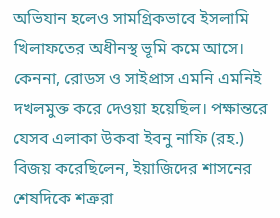অভিযান হলেও সামগ্রিকভাবে ইসলামি খিলাফতের অধীনস্থ ভূমি কমে আসে। কেননা, রোডস ও সাইপ্রাস এমনি এমনিই দখলমুক্ত করে দেওয়া হয়েছিল। পক্ষান্তরে যেসব এলাকা উকবা ইবনু নাফি (রহ.) বিজয় করেছিলেন, ইয়াজিদের শাসনের শেষদিকে শত্রুরা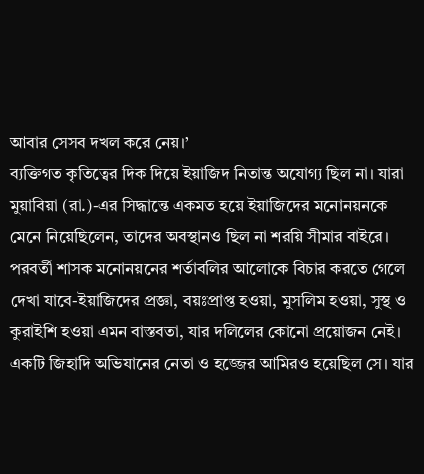আবার সেসব দখল করে নেয়।’
ব্যক্তিগত কৃতিত্বের দিক দিয়ে ইয়াজিদ নিতান্ত অযোগ্য ছিল না। যারা মুয়াবিয়া (রা.)-এর সিদ্ধান্তে একমত হয়ে ইয়াজিদের মনোনয়নকে মেনে নিয়েছিলেন, তাদের অবস্থানও ছিল না শরয়ি সীমার বাইরে। পরবর্তী শাসক মনোনয়নের শর্তাবলির আলোকে বিচার করতে গেলে দেখা যাবে-ইয়াজিদের প্রজ্ঞা, বয়ঃপ্রাপ্ত হওয়া, মুসলিম হওয়া, সুস্থ ও কুরাইশি হওয়া এমন বাস্তবতা, যার দলিলের কোনো প্রয়োজন নেই।
একটি জিহাদি অভিযানের নেতা ও হজ্জের আমিরও হয়েছিল সে। যার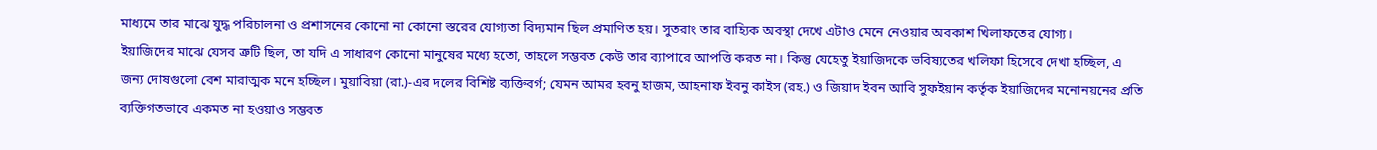মাধ্যমে তার মাঝে যুদ্ধ পরিচালনা ও প্রশাসনের কোনো না কোনো স্তরের যোগ্যতা বিদ্যমান ছিল প্রমাণিত হয়। সুতরাং তার বাহ্যিক অবস্থা দেখে এটাও মেনে নেওয়ার অবকাশ খিলাফতের যোগ্য।
ইয়াজিদের মাঝে যেসব ত্রুটি ছিল, তা যদি এ সাধারণ কোনো মানুষের মধ্যে হতো, তাহলে সম্ভবত কেউ তার ব্যাপারে আপত্তি করত না। কিন্তু যেহেতু ইয়াজিদকে ভবিষ্যতের খলিফা হিসেবে দেখা হচ্ছিল, এ জন্য দোষগুলো বেশ মারাত্মক মনে হচ্ছিল। মুয়াবিয়া (রা.)-এর দলের বিশিষ্ট ব্যক্তিবর্গ; যেমন আমর হবনু হাজম, আহনাফ ইবনু কাইস (রহ.) ও জিয়াদ ইবন আবি সুফইয়ান কর্তৃক ইয়াজিদের মনোনয়নের প্রতি ব্যক্তিগতভাবে একমত না হওয়াও সম্ভবত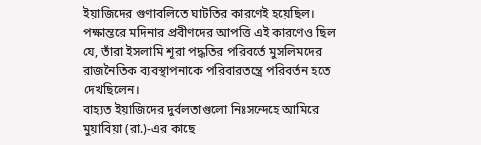ইয়াজিদের গুণাবলিতে ঘাটতির কারণেই হয়েছিল।
পক্ষান্তরে মদিনার প্রবীণদের আপত্তি এই কারণেও ছিল যে, তাঁরা ইসলামি শূরা পদ্ধতির পরিবর্তে মুসলিমদের রাজনৈতিক ব্যবস্থাপনাকে পরিবারতন্ত্রে পরিবর্তন হতে দেখছিলেন।
বাহ্যত ইয়াজিদের দুর্বলতাগুলো নিঃসন্দেহে আমিরে মুয়াবিয়া (রা.)-এর কাছে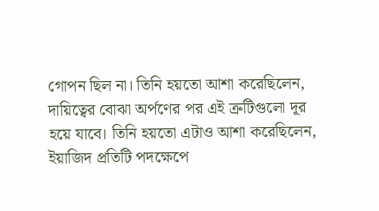গোপন ছিল না। তিনি হয়তো আশা করেছিলেন, দায়িত্বের বোঝা অর্পণের পর এই ত্রুটিগুলো দূর হয়ে যাবে। তিনি হয়তো এটাও আশা করেছিলেন, ইয়াজিদ প্রতিটি পদক্ষেপে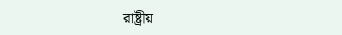রাষ্ট্রীয়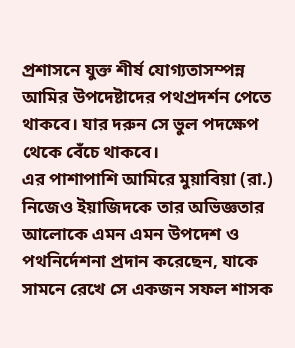প্রশাসনে যুক্ত শীর্ষ যোগ্যতাসম্পন্ন আমির উপদেষ্টাদের পথপ্রদর্শন পেতে থাকবে। যার দরুন সে ভুল পদক্ষেপ থেকে বেঁচে থাকবে।
এর পাশাপাশি আমিরে মুয়াবিয়া (রা.) নিজেও ইয়াজিদকে তার অভিজ্ঞতার আলোকে এমন এমন উপদেশ ও পথনির্দেশনা প্রদান করেছেন, যাকে সামনে রেখে সে একজন সফল শাসক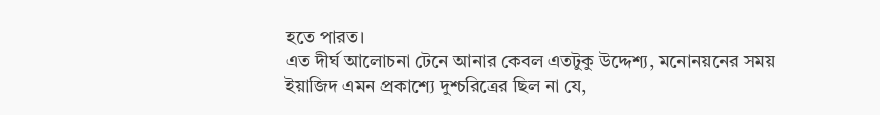হতে পারত।
এত দীর্ঘ আলোচনা টেনে আনার কেবল এতটুকু উদ্দেশ্য, মনোনয়নের সময় ইয়াজিদ এমন প্রকাশ্যে দুশ্চরিত্রের ছিল না যে,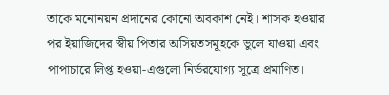তাকে মনোনয়ন প্রদানের কোনো অবকাশ নেই। শাসক হওয়ার পর ইয়াজিদের স্বীয় পিতার অসিয়তসমূহকে ভুলে যাওয়া এবং পাপাচারে লিপ্ত হওয়া-এগুলো নির্ভরযোগ্য সূত্রে প্রমাণিত।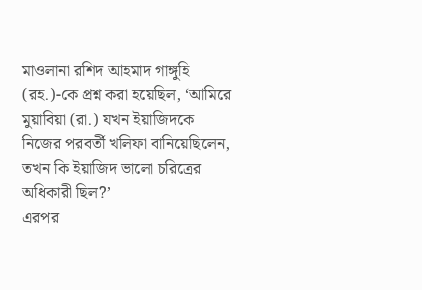মাওলানা রশিদ আহমাদ গাঙ্গুহি (রহ.)-কে প্রশ্ন করা হয়েছিল, ‘আমিরে মুয়াবিয়া (রা.) যখন ইয়াজিদকে নিজের পরবর্তী খলিফা বানিয়েছিলেন, তখন কি ইয়াজিদ ভালো চরিত্রের অধিকারী ছিল?’
এরপর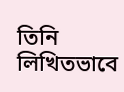তিনি লিখিতভাবে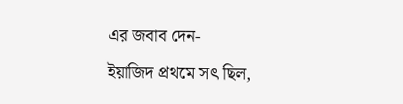এর জবাব দেন-
ইয়াজিদ প্রথমে সৎ ছিল,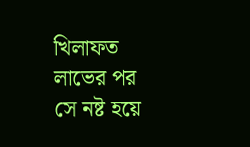খিলাফত লাভের পর সে নষ্ট হয়ে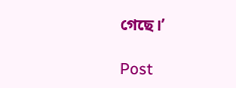গেছে।’

Post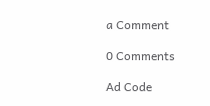a Comment

0 Comments

Ad Code